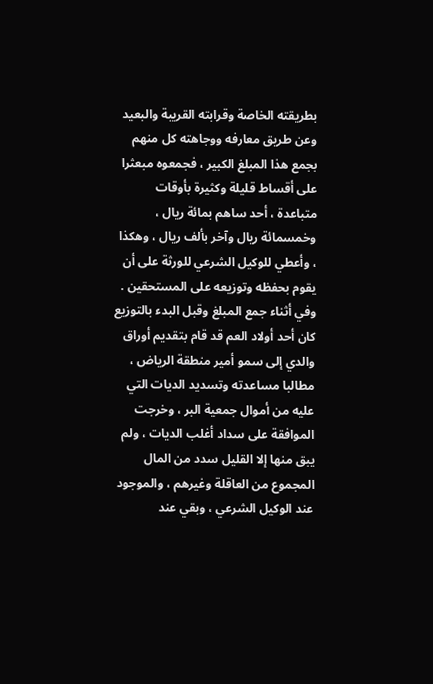بطريقته الخاصة وقرابته القريبة والبعيد وعن طريق معارفه ووجاهته كل منهم بجمع هذا المبلغ الكبير ، فجمعوه مبعثرا على أقساط قليلة وكثيرة بأوقات متباعدة ، أحد ساهم بمائة ريال ، وخمسمائة ريال وآخر بألف ريال ، وهكذا ، وأعطي للوكيل الشرعي للورثة على أن يقوم بحفظه وتوزيعه على المستحقين .
وفي أثناء جمع المبلغ وقبل البدء بالتوزيع كان أحد أولاد العم قد قام بتقديم أوراق والدي إلى سمو أمير منطقة الرياض ، مطالبا مساعدته وتسديد الديات التي عليه من أموال جمعية البر ، وخرجت الموافقة على سداد أغلب الديات ، ولم يبق منها إلا القليل سدد من المال المجموع من العاقلة وغيرهم ، والموجود عند الوكيل الشرعي ، وبقي عند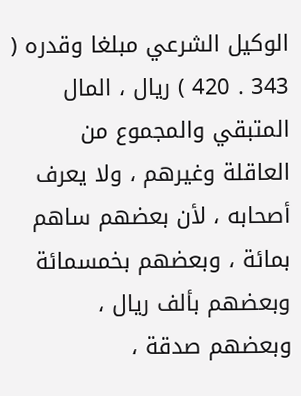الوكيل الشرعي مبلغا وقدره ( 343 . 420 ) ريال ، المال المتبقي والمجموع من العاقلة وغيرهم ، ولا يعرف أصحابه ، لأن بعضهم ساهم بمائة ، وبعضهم بخمسمائة وبعضهم بألف ريال ، وبعضهم صدقة ،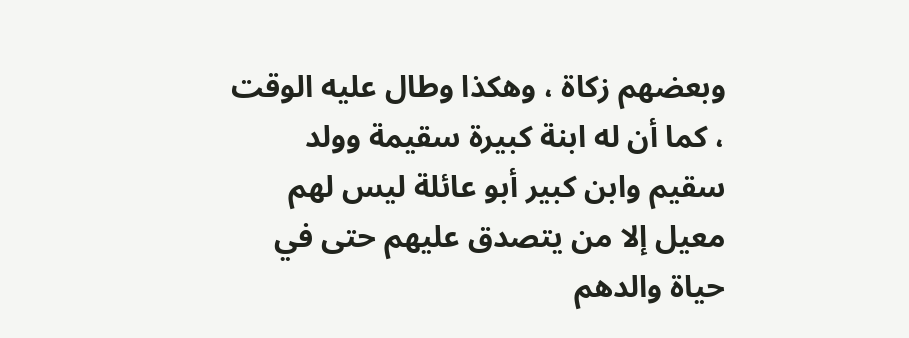وبعضهم زكاة ، وهكذا وطال عليه الوقت ، كما أن له ابنة كبيرة سقيمة وولد سقيم وابن كبير أبو عائلة ليس لهم معيل إلا من يتصدق عليهم حتى في حياة والدهم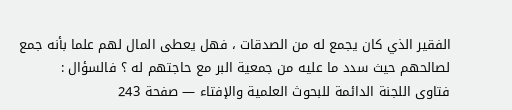الفقير الذي كان يجمع له من الصدقات ، فهل يعطى المال لهم علما بأنه جمع لصالحهم حيث سدد ما عليه من جمعية البر مع حاجتهم له ؟ فالسؤال :
فتاوى اللجنة الدائمة للبحوث العلمية والإفتاء — صفحة 243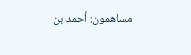مساهمون: أحمد بن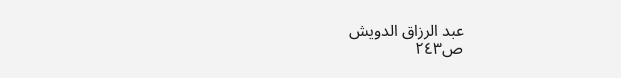عبد الرزاق الدويش
ص٢٤٣